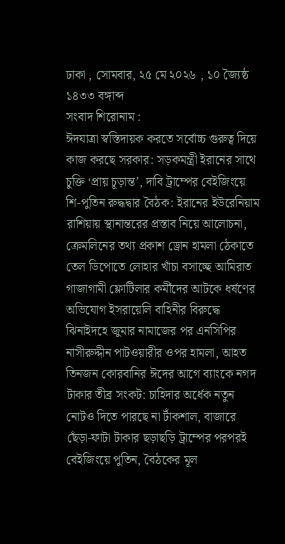ঢাকা , সোমবার, ২৫ মে ২০২৬ , ১০ জ্যৈষ্ঠ ১৪৩৩ বঙ্গাব্দ
সংবাদ শিরোনাম :
ঈদযাত্রা স্বস্তিদায়ক করতে সর্বোচ্চ গুরুত্ব দিয়ে কাজ করছে সরকার: সড়কমন্ত্রী ইরানের সাথে চুক্তি ‌‘প্রায় চূড়ান্ত’, দাবি ট্রাম্পের বেইজিংয়ে শি-পুতিন রুদ্ধদ্বার বৈঠক: ইরানের ইউরেনিয়াম রাশিয়ায় স্থানান্তরের প্রস্তাব নিয়ে আলোচনা, ক্রেমলিনের তথ্য প্রকাশ ড্রোন হামলা ঠেকাতে তেল ডিপোতে লোহার খাঁচা বসাচ্ছে আমিরাত গাজাগামী ফ্লোটিলার কর্মীদের আটকে ধর্ষণের অভিযোগ ইসরায়েলি বাহিনীর বিরুদ্ধে ঝিনাইদহে জুমার নামাজের পর এনসিপির নাসীরুদ্দীন পাটওয়ারীর ওপর হামলা, আহত তিনজন কোরবানির ঈদের আগে ব্যাংকে নগদ টাকার তীব্র সংকট: চাহিদার অর্ধেক নতুন নোটও দিতে পারছে না টাঁকশাল, বাজারে ছেঁড়া-ফাটা টাকার ছড়াছড়ি ট্রাম্পের পরপরই বেইজিংয়ে পুতিন, বৈঠকের মূল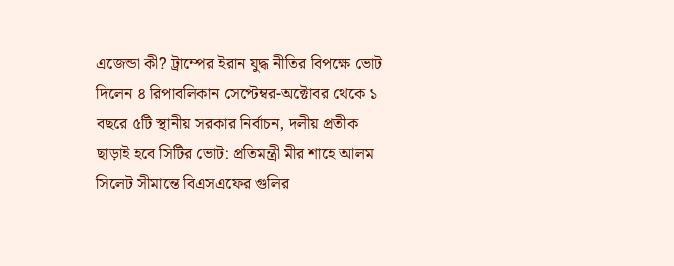এজেন্ডা কী? ট্রাম্পের ইরান যুদ্ধ নীতির বিপক্ষে ভোট দিলেন ৪ রিপাবলিকান সেপ্টেম্বর-অক্টোবর থেকে ১ বছরে ৫টি স্থানীয় সরকার নির্বাচন, দলীয় প্রতীক ছাড়াই হবে সিটির ভোট: প্রতিমন্ত্রী মীর শাহে আলম সিলেট সীমান্তে বিএসএফের গুলির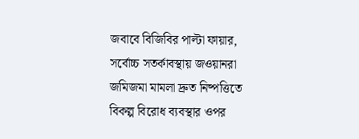জবাবে বিজিবির পাল্টা ফায়ার, সর্বোচ্চ সতর্কাবস্থায় জওয়ানরা জমিজমা মামলা দ্রুত নিষ্পত্তিতে বিকল্প বিরোধ ব্যবস্থার ওপর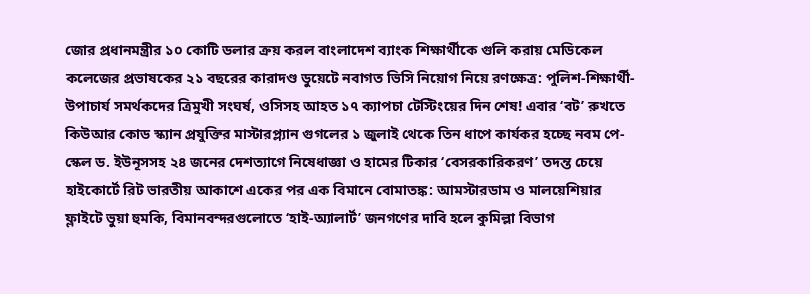জোর প্রধানমন্ত্রীর ১০ কোটি ডলার ক্রয় করল বাংলাদেশ ব্যাংক শিক্ষার্থীকে গুলি করায় মেডিকেল কলেজের প্রভাষকের ২১ বছরের কারাদণ্ড ডুয়েটে নবাগত ভিসি নিয়োগ নিয়ে রণক্ষেত্র: পুলিশ-শিক্ষার্থী-উপাচার্য সমর্থকদের ত্রিমুখী সংঘর্ষ, ওসিসহ আহত ১৭ ক্যাপচা টেস্টিংয়ের দিন শেষ! এবার ‘বট’ রুখতে কিউআর কোড স্ক্যান প্রযুক্তির মাস্টারপ্ল্যান গুগলের ১ জুলাই থেকে তিন ধাপে কার্যকর হচ্ছে নবম পে-স্কেল ড. ইউনূসসহ ২৪ জনের দেশত্যাগে নিষেধাজ্ঞা ও হামের টিকার ‘বেসরকারিকরণ’ তদন্ত চেয়ে হাইকোর্টে রিট ভারতীয় আকাশে একের পর এক বিমানে বোমাতঙ্ক: আমস্টারডাম ও মালয়েশিয়ার ফ্লাইটে ভুয়া হুমকি, বিমানবন্দরগুলোতে ‘হাই-অ্যালার্ট’ জনগণের দাবি হলে কুমিল্লা বিভাগ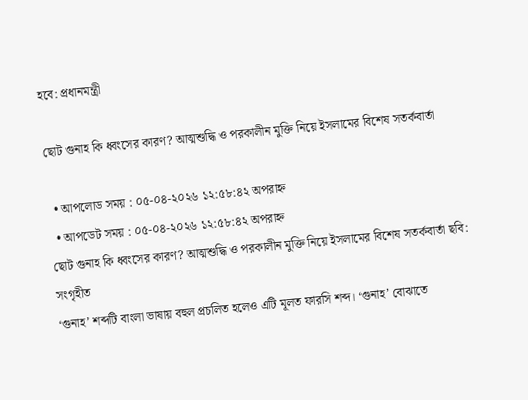হবে: প্রধানমন্ত্রী

ছোট গুনাহ কি ধ্বংসের কারণ? আত্মশুদ্ধি ও পরকালীন মুক্তি নিয়ে ইসলামের বিশেষ সতর্কবার্তা

  • আপলোড সময় : ০৫-০৪-২০২৬ ১২:৫৮:৪২ অপরাহ্ন
  • আপডেট সময় : ০৫-০৪-২০২৬ ১২:৫৮:৪২ অপরাহ্ন
ছোট গুনাহ কি ধ্বংসের কারণ? আত্মশুদ্ধি ও পরকালীন মুক্তি নিয়ে ইসলামের বিশেষ সতর্কবার্তা ছবি: সংগৃহীত
‘গুনাহ’ শব্দটি বাংলা ভাষায় বহুল প্রচলিত হলেও এটি মূলত ফারসি শব্দ। ‘গুনাহ’ বোঝাতে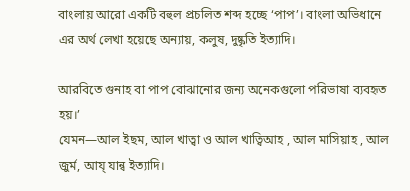বাংলায় আরো একটি বহুল প্রচলিত শব্দ হচ্ছে ‘পাপ’। বাংলা অভিধানে এর অর্থ লেখা হয়েছে অন্যায়, কলুষ, দুষ্কৃতি ইত্যাদি।

আরবিতে গুনাহ বা পাপ বোঝানোর জন্য অনেকগুলো পরিভাষা ব্যবহৃত হয়।’
যেমন—আল ইছম, আল খাত্বা ও আল খাত্বিআহ , আল মাসিয়াহ , আল জুর্ম, আয্ যান্ব ইত্যাদি।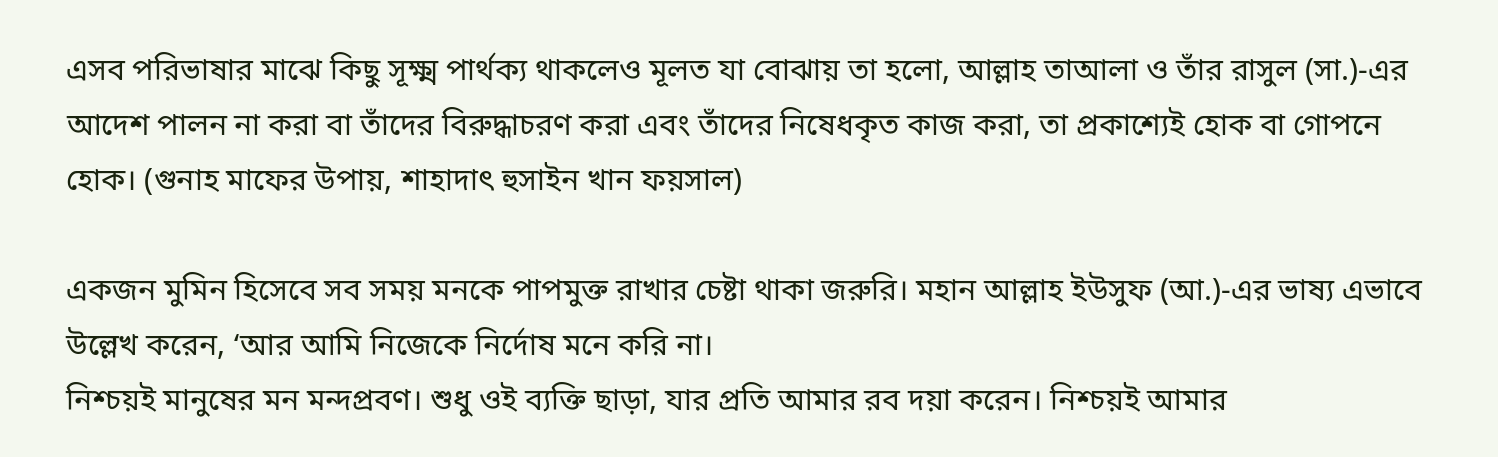এসব পরিভাষার মাঝে কিছু সূক্ষ্ম পার্থক্য থাকলেও মূলত যা বোঝায় তা হলো, আল্লাহ তাআলা ও তাঁর রাসুল (সা.)-এর আদেশ পালন না করা বা তাঁদের বিরুদ্ধাচরণ করা এবং তাঁদের নিষেধকৃত কাজ করা, তা প্রকাশ্যেই হোক বা গোপনে হোক। (গুনাহ মাফের উপায়, শাহাদাৎ হুসাইন খান ফয়সাল)

একজন মুমিন হিসেবে সব সময় মনকে পাপমুক্ত রাখার চেষ্টা থাকা জরুরি। মহান আল্লাহ ইউসুফ (আ.)-এর ভাষ্য এভাবে উল্লেখ করেন, ‘আর আমি নিজেকে নির্দোষ মনে করি না।
নিশ্চয়ই মানুষের মন মন্দপ্রবণ। শুধু ওই ব্যক্তি ছাড়া, যার প্রতি আমার রব দয়া করেন। নিশ্চয়ই আমার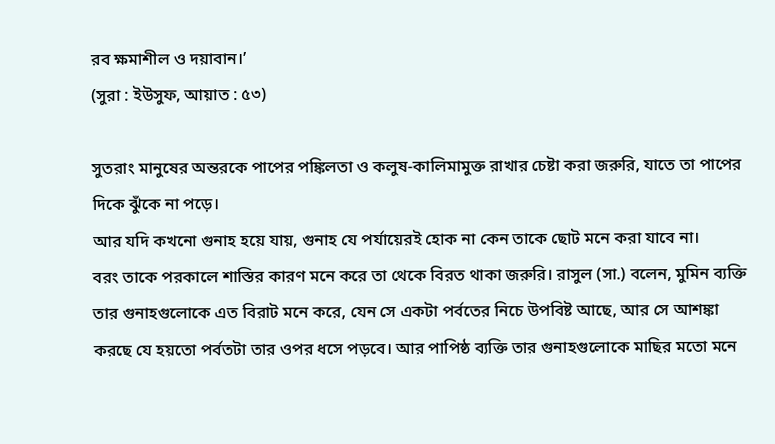রব ক্ষমাশীল ও দয়াবান।’
(সুরা : ইউসুফ, আয়াত : ৫৩)

সুতরাং মানুষের অন্তরকে পাপের পঙ্কিলতা ও কলুষ-কালিমামুক্ত রাখার চেষ্টা করা জরুরি, যাতে তা পাপের দিকে ঝুঁকে না পড়ে।
আর যদি কখনো গুনাহ হয়ে যায়, গুনাহ যে পর্যায়েরই হোক না কেন তাকে ছোট মনে করা যাবে না।
বরং তাকে পরকালে শাস্তির কারণ মনে করে তা থেকে বিরত থাকা জরুরি। রাসুল (সা.) বলেন, মুমিন ব্যক্তি তার গুনাহগুলোকে এত বিরাট মনে করে, যেন সে একটা পর্বতের নিচে উপবিষ্ট আছে, আর সে আশঙ্কা করছে যে হয়তো পর্বতটা তার ওপর ধসে পড়বে। আর পাপিষ্ঠ ব্যক্তি তার গুনাহগুলোকে মাছির মতো মনে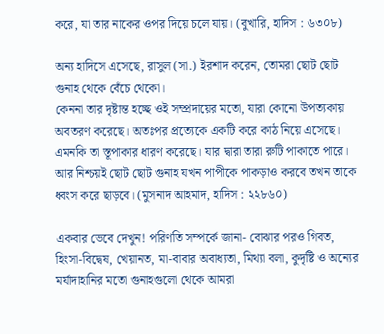করে, যা তার নাকের ওপর দিয়ে চলে যায়। (বুখারি, হাদিস : ৬৩০৮)

অন্য হাদিসে এসেছে, রাসুল (সা.) ইরশাদ করেন, তোমরা ছোট ছোট গুনাহ থেকে বেঁচে থেকো।
কেননা তার দৃষ্টান্ত হচ্ছে ওই সম্প্রদায়ের মতো, যারা কোনো উপত্যকায় অবতরণ করেছে। অতঃপর প্রত্যেকে একটি করে কাঠ নিয়ে এসেছে। এমনকি তা স্তূপাকার ধারণ করেছে। যার দ্বারা তারা রুটি পাকাতে পারে। আর নিশ্চয়ই ছোট ছোট গুনাহ যখন পাপীকে পাকড়াও করবে তখন তাকে ধ্বংস করে ছাড়বে। (মুসনাদ আহমাদ, হাদিস : ২২৮৬০)

একবার ভেবে দেখুন! পরিণতি সম্পর্কে জানা- বোঝার পরও গিবত, হিংসা-বিদ্বেষ, খেয়ানত, মা-বাবার অবাধ্যতা, মিথ্যা বলা, কুদৃষ্টি ও অন্যের মর্যাদাহানির মতো গুনাহগুলো থেকে আমরা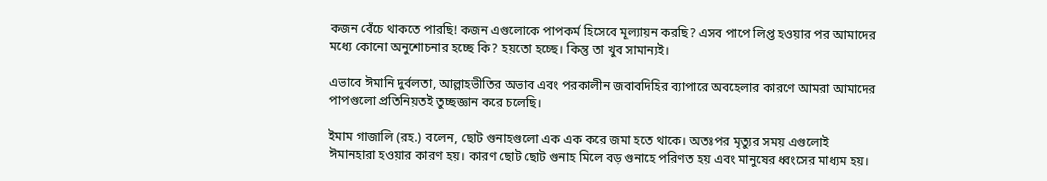কজন বেঁচে থাকতে পারছি! কজন এগুলোকে পাপকর্ম হিসেবে মূল্যায়ন করছি? এসব পাপে লিপ্ত হওয়ার পর আমাদের মধ্যে কোনো অনুশোচনার হচ্ছে কি? হয়তো হচ্ছে। কিন্তু তা খুব সামান্যই।

এভাবে ঈমানি দুর্বলতা, আল্লাহভীতির অভাব এবং পরকালীন জবাবদিহির ব্যাপারে অবহেলার কারণে আমরা আমাদের পাপগুলো প্রতিনিয়তই তুচ্ছজ্ঞান করে চলেছি।

ইমাম গাজালি (রহ.) বলেন, ছোট গুনাহগুলো এক এক করে জমা হতে থাকে। অতঃপর মৃত্যুর সময় এগুলোই ঈমানহারা হওয়ার কারণ হয়। কারণ ছোট ছোট গুনাহ মিলে বড় গুনাহে পরিণত হয় এবং মানুষের ধ্বংসের মাধ্যম হয়।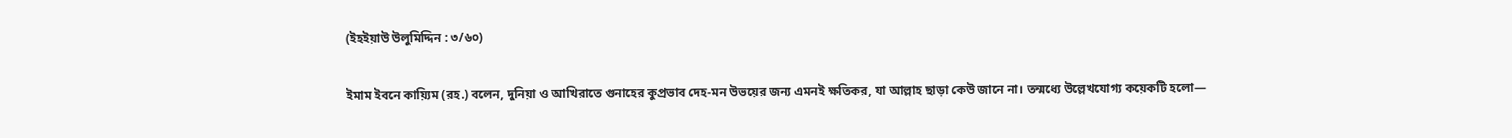(ইহইয়াউ উলুমিদ্দিন : ৩/৬০)

ইমাম ইবনে কায়্যিম (রহ.) বলেন, দুনিয়া ও আখিরাতে গুনাহের কুপ্রভাব দেহ-মন উভয়ের জন্য এমনই ক্ষতিকর, যা আল্লাহ ছাড়া কেউ জানে না। তন্মধ্যে উল্লেখযোগ্য কয়েকটি হলো—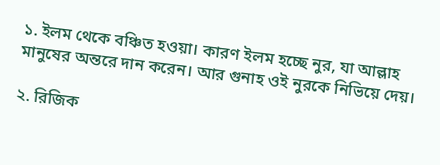১. ইলম থেকে বঞ্চিত হওয়া। কারণ ইলম হচ্ছে নুর, যা আল্লাহ মানুষের অন্তরে দান করেন। আর গুনাহ ওই নুরকে নিভিয়ে দেয়।

২. রিজিক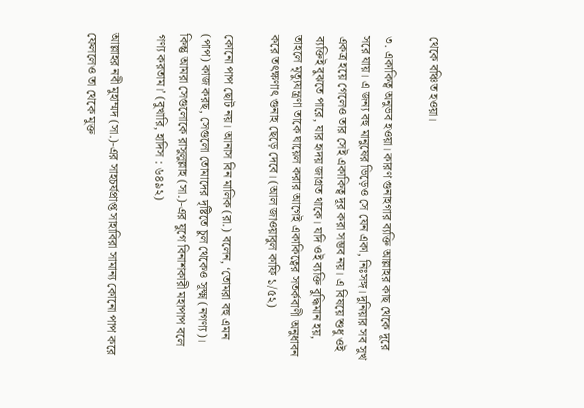থেকে বঞ্চিত হওয়া।

৩. একাকিত্ব অনুভব হওয়া। কারণ গুনাহগার ব্যক্তি আল্লাহর কাছ থেকে দূরে সরে যায়। এ জন্য বহু মানুষের ভিড়েও সে যেন একা, নিঃসঙ্গ। দুনিয়ার সব সুখ একত্র হয়ে গেলেও তার সেই একাকিত্ব দূর করা সম্ভব নয়। এ বিষয়ে শুধু ওই ব্যক্তিই বুঝতে পারে, যার হৃদয় জাগ্রত থাকে। যদি ওই ব্যক্তি বুদ্ধিমান হয়, তাহলে মৃত্যুযন্ত্রণা তাকে ঘায়েল করার আগেই একাকিত্বের সতর্কবাণী অনুধাবন করে তৎক্ষণাৎ গুনাহ ছেড়ে দেবে। (আল জাওয়াবুল কাফি ১/৫২)

কোনো পাপ ছোট নয়। আনাস বিন মালিক (রা.) বলেন, ‘তোমরা বহু এমন (পাপ) কাজ করছ, সেগুলো তোমাদের দৃষ্টিতে চুল থেকেও সূক্ষ্ম (নগণ্য)। কিন্তু আমরা সেগুলোকে রাসুলুল্লাহ (সা.)-এর যুগে বিনাশকারী মহাপাপ বলে গণ্য করতাম।’ (বুখারি, হাদিস : ৬৪৯২)

আল্লাহর নবী মুহাম্মদ (সা.)-এর সাহচর্যপ্রাপ্ত সাহাবিরা সামান্য কোনো পাপ করে ফেললেও তা থেকে মুক্ত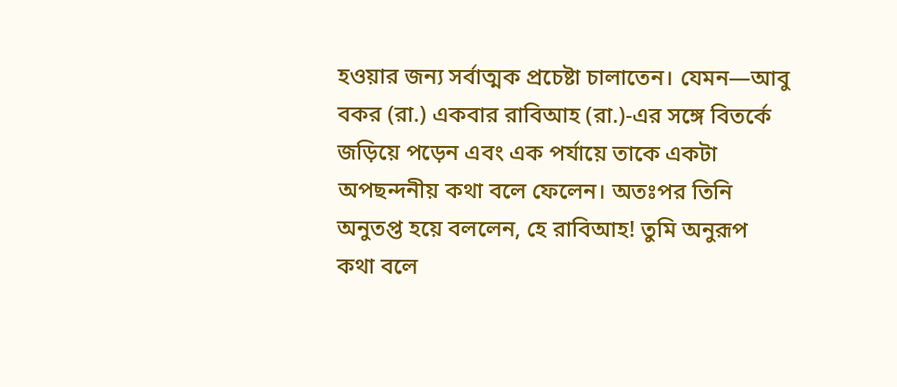হওয়ার জন্য সর্বাত্মক প্রচেষ্টা চালাতেন। যেমন—আবু বকর (রা.) একবার রাবিআহ (রা.)-এর সঙ্গে বিতর্কে জড়িয়ে পড়েন এবং এক পর্যায়ে তাকে একটা অপছন্দনীয় কথা বলে ফেলেন। অতঃপর তিনি অনুতপ্ত হয়ে বললেন, হে রাবিআহ! তুমি অনুরূপ কথা বলে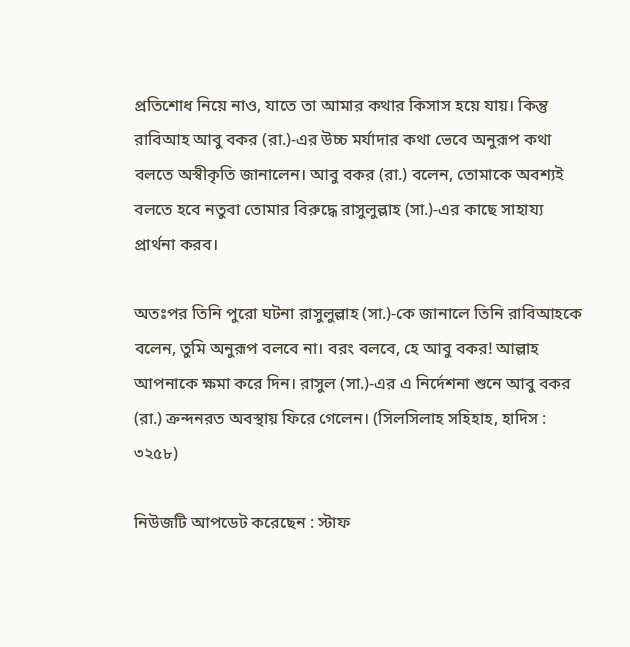প্রতিশোধ নিয়ে নাও, যাতে তা আমার কথার কিসাস হয়ে যায়। কিন্তু রাবিআহ আবু বকর (রা.)-এর উচ্চ মর্যাদার কথা ভেবে অনুরূপ কথা বলতে অস্বীকৃতি জানালেন। আবু বকর (রা.) বলেন, তোমাকে অবশ্যই বলতে হবে নতুবা তোমার বিরুদ্ধে রাসুলুল্লাহ (সা.)-এর কাছে সাহায্য প্রার্থনা করব।

অতঃপর তিনি পুরো ঘটনা রাসুলুল্লাহ (সা.)-কে জানালে তিনি রাবিআহকে বলেন, তুমি অনুরূপ বলবে না। বরং বলবে, হে আবু বকর! আল্লাহ আপনাকে ক্ষমা করে দিন। রাসুল (সা.)-এর এ নির্দেশনা শুনে আবু বকর (রা.) ক্রন্দনরত অবস্থায় ফিরে গেলেন। (সিলসিলাহ সহিহাহ, হাদিস : ৩২৫৮)

নিউজটি আপডেট করেছেন : স্টাফ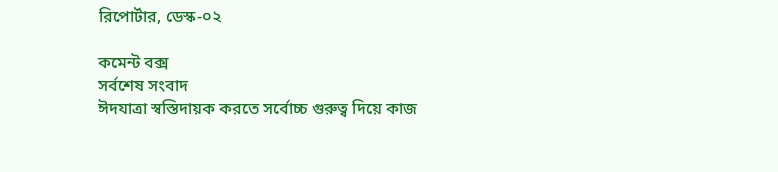রিপোর্টার, ডেস্ক-০২

কমেন্ট বক্স
সর্বশেষ সংবাদ
ঈদযাত্রা স্বস্তিদায়ক করতে সর্বোচ্চ গুরুত্ব দিয়ে কাজ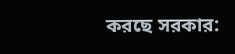করছে সরকার: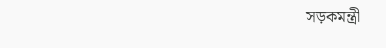সড়কমন্ত্রী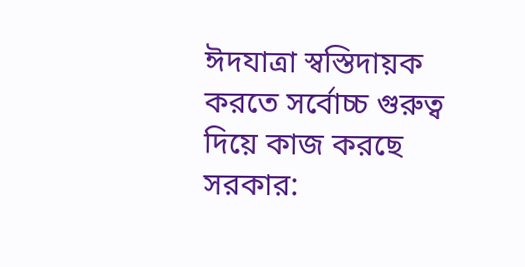ঈদযাত্রা স্বস্তিদায়ক করতে সর্বোচ্চ গুরুত্ব দিয়ে কাজ করছে সরকার: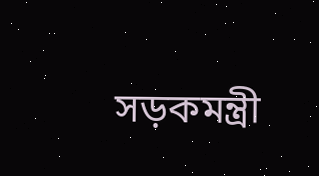সড়কমন্ত্রী